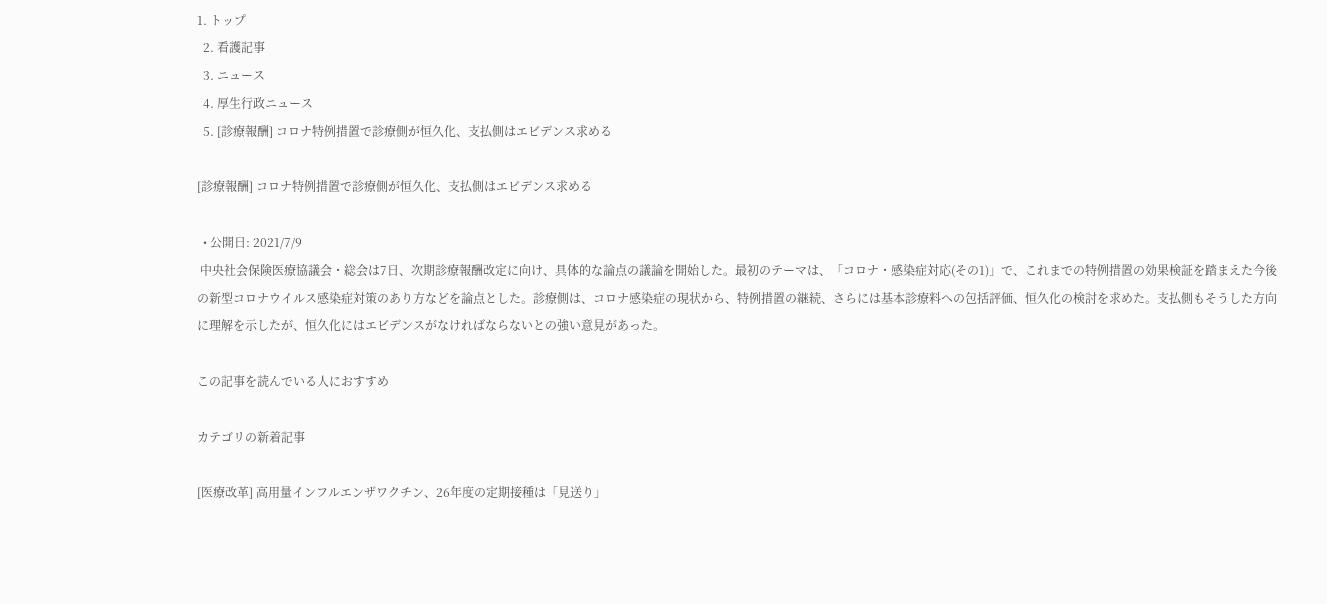1. トップ
  2. 看護記事
  3. ニュース
  4. 厚生行政ニュース
  5. [診療報酬] コロナ特例措置で診療側が恒久化、支払側はエビデンス求める

[診療報酬] コロナ特例措置で診療側が恒久化、支払側はエビデンス求める

  • 公開日: 2021/7/9
 中央社会保険医療協議会・総会は7日、次期診療報酬改定に向け、具体的な論点の議論を開始した。最初のテーマは、「コロナ・感染症対応(その1)」で、これまでの特例措置の効果検証を踏まえた今後の新型コロナウイルス感染症対策のあり方などを論点とした。診療側は、コロナ感染症の現状から、特例措置の継続、さらには基本診療料への包括評価、恒久化の検討を求めた。支払側もそうした方向に理解を示したが、恒久化にはエビデンスがなければならないとの強い意見があった。

この記事を読んでいる人におすすめ

カテゴリの新着記事

[医療改革] 高用量インフルエンザワクチン、26年度の定期接種は「見送り」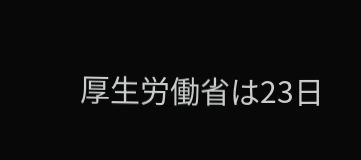厚生労働省は23日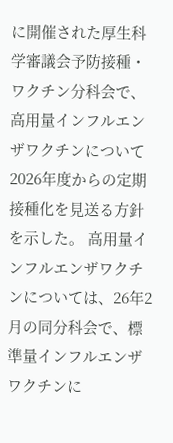に開催された厚生科学審議会予防接種・ワクチン分科会で、高用量インフルエンザワクチンについて2026年度からの定期接種化を見送る方針を示した。 高用量インフルエンザワクチンについては、26年2月の同分科会で、標準量インフルエンザワクチンに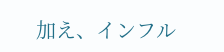加え、インフル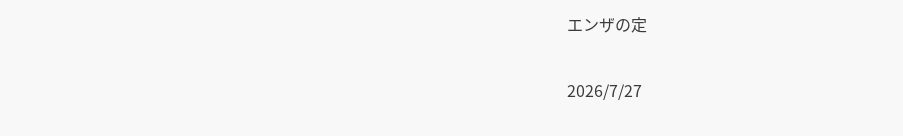エンザの定

2026/7/27